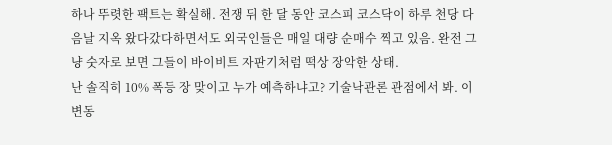하나 뚜렷한 팩트는 확실해. 전쟁 뒤 한 달 동안 코스피 코스닥이 하루 천당 다음날 지옥 왔다갔다하면서도 외국인들은 매일 대량 순매수 찍고 있음. 완전 그냥 숫자로 보면 그들이 바이비트 자판기처럼 떡상 장악한 상태.
난 솔직히 10% 폭등 장 맞이고 누가 예측하냐고? 기술낙관론 관점에서 봐. 이 변동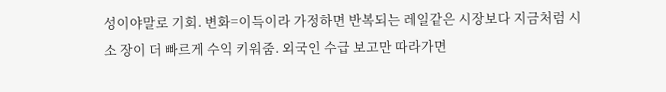성이야말로 기회. 변화=이득이라 가정하면 반복되는 레일같은 시장보다 지금처럼 시소 장이 더 빠르게 수익 키워줌. 외국인 수급 보고만 따라가면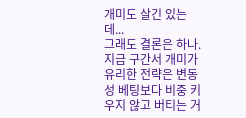개미도 살긴 있는데...
그래도 결론은 하나. 지금 구간서 개미가 유리한 전략은 변동성 베팅보다 비중 키우지 않고 버티는 거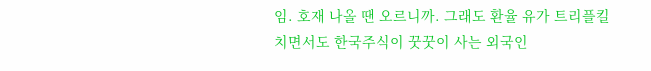임. 호재 나올 땐 오르니까. 그래도 환율 유가 트리플킬치면서도 한국주식이 꿋꿋이 사는 외국인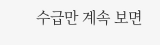수급만 계속 보면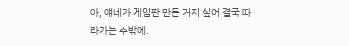아, 얘네가 게임판 만든 거지 싶어 결국 따라가는 수밖에.